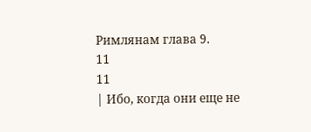Римлянам глава 9.
11
11
| Ибо, когда они еще не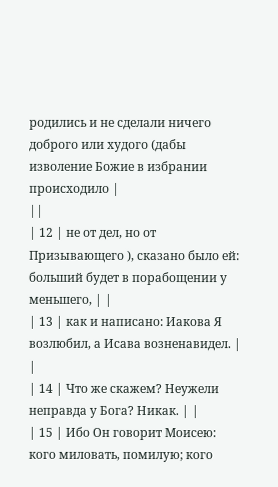родились и не сделали ничего доброго или худого (дабы изволение Божие в избрании происходило |
||
| 12 | не от дел, но от Призывающего ), сказано было ей: больший будет в порабощении у меньшего, | |
| 13 | как и написано: Иакова Я возлюбил, а Исава возненавидел. | |
| 14 | Что же скажем? Неужели неправда у Бога? Никак. | |
| 15 | Ибо Он говорит Моисею: кого миловать, помилую; кого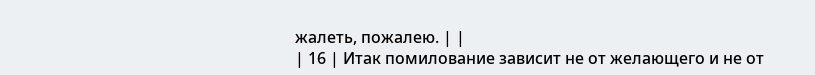жалеть, пожалею. | |
| 16 | Итак помилование зависит не от желающего и не от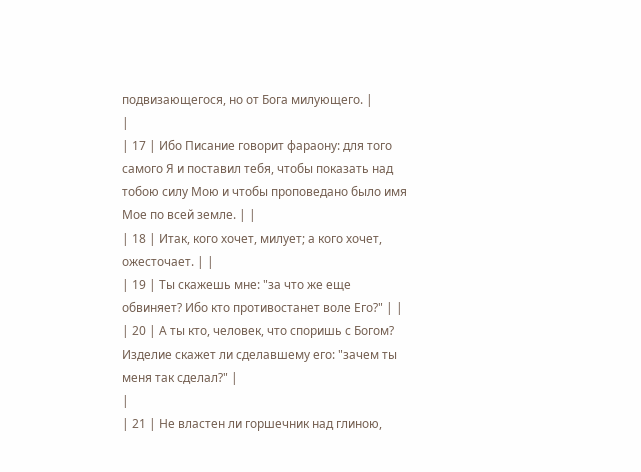подвизающегося, но от Бога милующего. |
|
| 17 | Ибо Писание говорит фараону: для того самого Я и поставил тебя, чтобы показать над тобою силу Мою и чтобы проповедано было имя Мое по всей земле. | |
| 18 | Итак, кого хочет, милует; а кого хочет, ожесточает. | |
| 19 | Ты скажешь мне: "за что же еще обвиняет? Ибо кто противостанет воле Его?" | |
| 20 | А ты кто, человек, что споришь с Богом? Изделие скажет ли сделавшему его: "зачем ты меня так сделал?" |
|
| 21 | Не властен ли горшечник над глиною,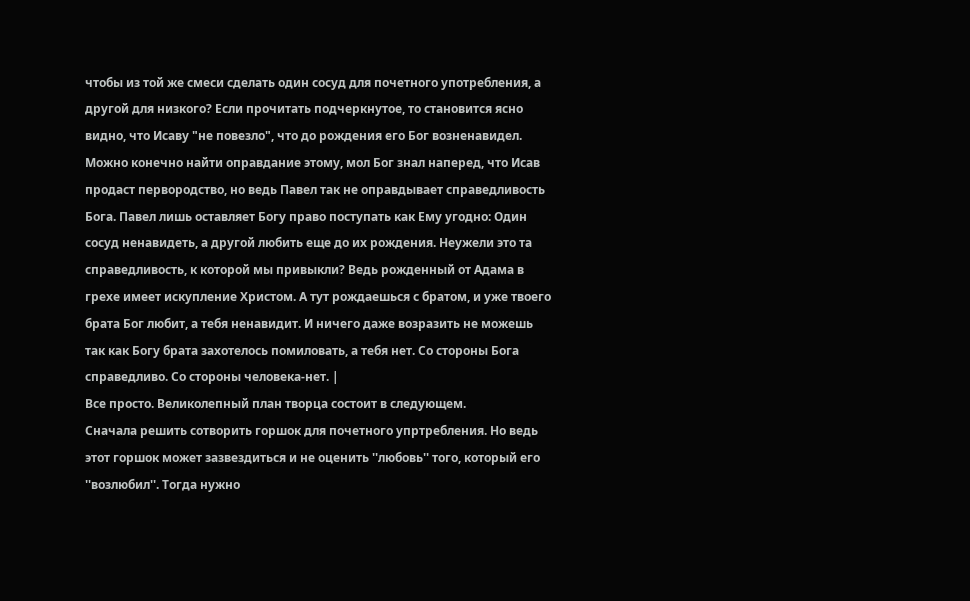чтобы из той же смеси сделать один сосуд для почетного употребления, а другой для низкого? Если прочитать подчеркнутое, то становится ясно видно, что Исаву "не повезло", что до рождения его Бог возненавидел. Можно конечно найти оправдание этому, мол Бог знал наперед, что Исав продаст первородство, но ведь Павел так не оправдывает справедливость Бога. Павел лишь оставляет Богу право поступать как Ему угодно: Один сосуд ненавидеть, а другой любить еще до их рождения. Неужели это та справедливость, к которой мы привыкли? Ведь рожденный от Адама в грехе имеет искупление Христом. А тут рождаешься с братом, и уже твоего брата Бог любит, а тебя ненавидит. И ничего даже возразить не можешь так как Богу брата захотелось помиловать, а тебя нет. Со стороны Бога справедливо. Со стороны человека-нет. |
Все просто. Великолепный план творца состоит в следующем.
Сначала решить сотворить горшок для почетного упртребления. Но ведь этот горшок может зазвездиться и не оценить ''любовь'' того, который его ''возлюбил''. Тогда нужно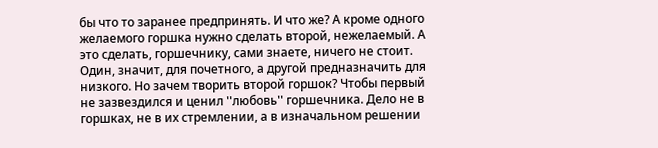бы что то заранее предпринять. И что же? А кроме одного желаемого горшка нужно сделать второй, нежелаемый. А это сделать, горшечнику, сами знаете, ничего не стоит. Один, значит, для почетного, а другой предназначить для низкого. Но зачем творить второй горшок? Чтобы первый не зазвездился и ценил ''любовь'' горшечника. Дело не в горшках, не в их стремлении, а в изначальном решении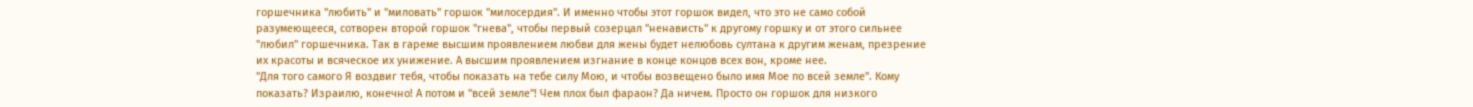горшечника ''любить'' и ''миловать'' горшок ''милосердия''. И именно чтобы этот горшок видел, что это не само собой разумеющееся, сотворен второй горшок ''гнева'', чтобы первый созерцал ''ненависть'' к другому горшку и от этого сильнее ''любил'' горшечника. Так в гареме высшим проявлением любви для жены будет нелюбовь султана к другим женам, презрение их красоты и всяческое их унижение. А высшим проявлением изгнание в конце концов всех вон, кроме нее.
''Для того самого Я воздвиг тебя, чтобы показать на тебе силу Мою, и чтобы возвещено было имя Мое по всей земле''. Кому показать? Израилю, конечно! А потом и ''всей земле''! Чем плох был фараон? Да ничем. Просто он горшок для низкого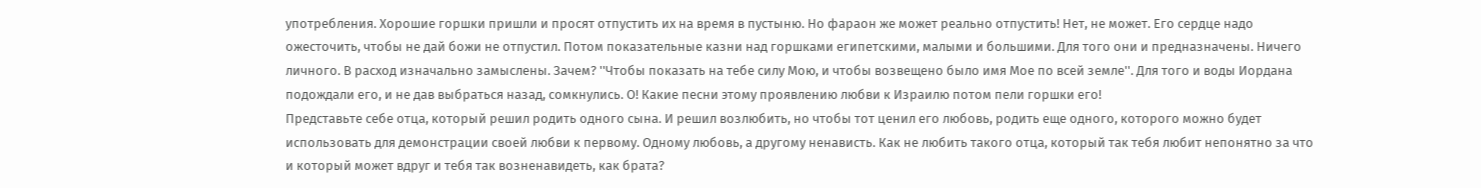употребления. Хорошие горшки пришли и просят отпустить их на время в пустыню. Но фараон же может реально отпустить! Нет, не может. Его сердце надо ожесточить, чтобы не дай божи не отпустил. Потом показательные казни над горшками египетскими, малыми и большими. Для того они и предназначены. Ничего личного. В расход изначально замыслены. Зачем? ''Чтобы показать на тебе силу Мою, и чтобы возвещено было имя Мое по всей земле''. Для того и воды Иордана подождали его, и не дав выбраться назад, сомкнулись. О! Какие песни этому проявлению любви к Израилю потом пели горшки его!
Представьте себе отца, который решил родить одного сына. И решил возлюбить, но чтобы тот ценил его любовь, родить еще одного, которого можно будет использовать для демонстрации своей любви к первому. Одному любовь, а другому ненависть. Как не любить такого отца, который так тебя любит непонятно за что и который может вдруг и тебя так возненавидеть, как брата?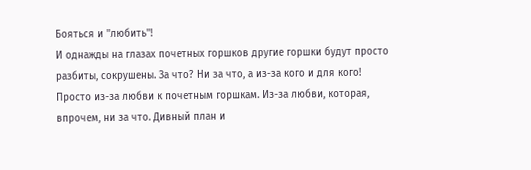Бояться и ''любить''!
И однажды на глазах почетных горшков другие горшки будут просто разбиты, сокрушены. За что? Ни за что, а из-за кого и для кого! Просто из-за любви к почетным горшкам. Из-за любви, которая, впрочем, ни за что. Дивный план и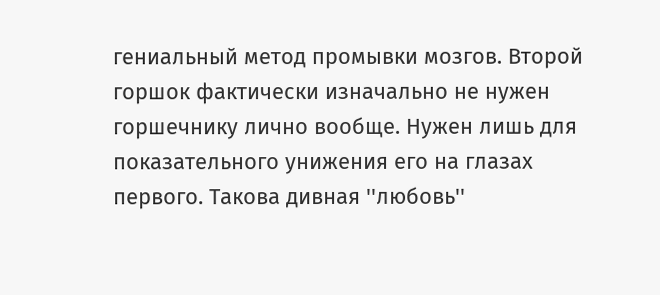гениальный метод промывки мозгов. Второй горшок фактически изначально не нужен горшечнику лично вообще. Нужен лишь для показательного унижения его на глазах первого. Такова дивная ''любовь''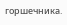горшечника.